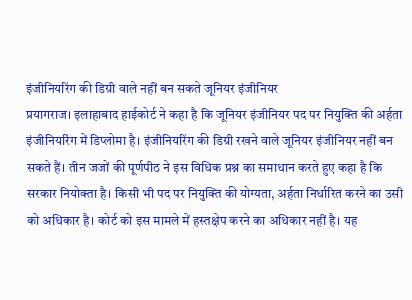इंजीनियरिंग की डिग्री वाले नहीं बन सकते जूनियर इंजीनियर
प्रयागराज। इलाहाबाद हाईकोर्ट ने कहा है कि जूनियर इंजीनियर पद पर नियुक्ति की अर्हता इंजीनियरिंग में डिप्लोमा है। इंजीनियरिंग की डिग्री रखने वाले जूनियर इंजीनियर नहीं बन सकते हैं। तीन जजों की पूर्णपीठ ने इस विधिक प्रश्न का समाधान करते हुए कहा है कि सरकार नियोक्ता है। किसी भी पद पर नियुक्ति की योग्यता, अर्हता निर्धारित करने का उसी को अधिकार है। कोर्ट को इस मामले में हस्तक्षेप करने का अधिकार नहीं है। यह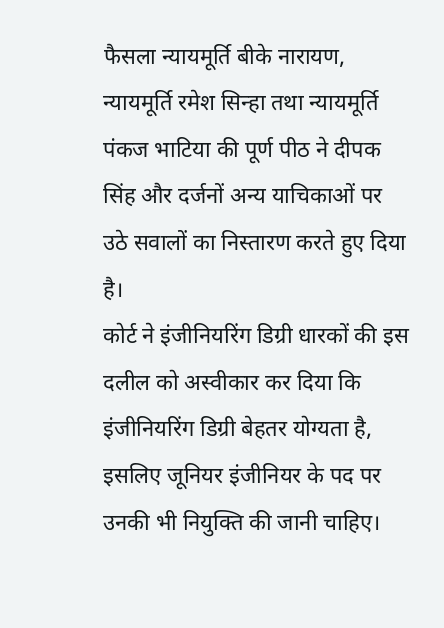फैसला न्यायमूर्ति बीके नारायण, न्यायमूर्ति रमेश सिन्हा तथा न्यायमूर्ति पंकज भाटिया की पूर्ण पीठ ने दीपक सिंह और दर्जनों अन्य याचिकाओं पर उठे सवालों का निस्तारण करते हुए दिया है।
कोर्ट ने इंजीनियरिंग डिग्री धारकों की इस दलील को अस्वीकार कर दिया कि इंजीनियरिंग डिग्री बेहतर योग्यता है, इसलिए जूनियर इंजीनियर के पद पर उनकी भी नियुक्ति की जानी चाहिए।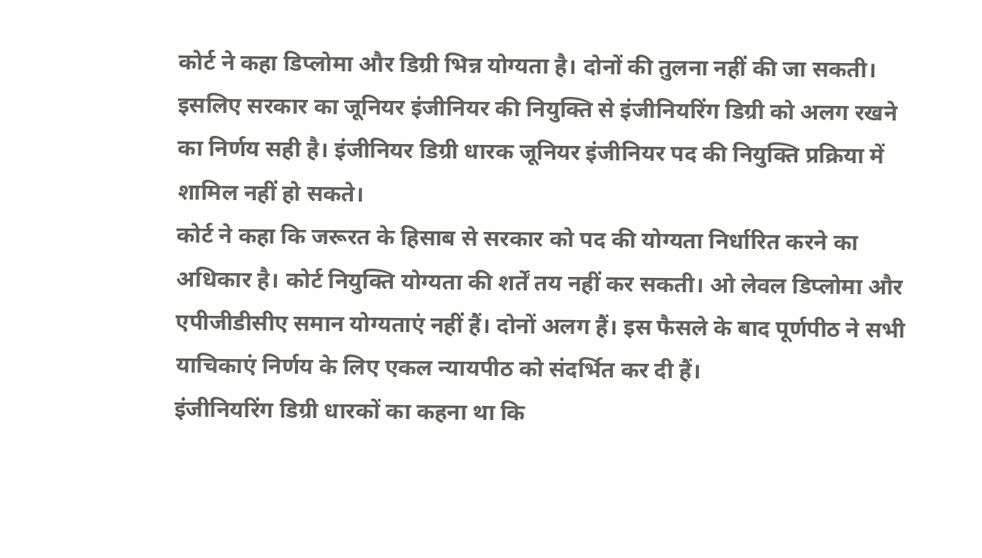कोर्ट ने कहा डिप्लोमा और डिग्री भिन्न योग्यता है। दोनों की तुलना नहीं की जा सकती। इसलिए सरकार का जूनियर इंजीनियर की नियुक्ति से इंजीनियरिंग डिग्री को अलग रखने का निर्णय सही है। इंजीनियर डिग्री धारक जूनियर इंजीनियर पद की नियुक्ति प्रक्रिया में शामिल नहीं हो सकते।
कोर्ट ने कहा कि जरूरत के हिसाब से सरकार को पद की योग्यता निर्धारित करने का अधिकार है। कोर्ट नियुक्ति योग्यता की शर्तें तय नहीं कर सकती। ओ लेवल डिप्लोमा और एपीजीडीसीए समान योग्यताएं नहीं हैं। दोनों अलग हैं। इस फैसले के बाद पूर्णपीठ ने सभी याचिकाएं निर्णय के लिए एकल न्यायपीठ को संदर्भित कर दी हैं।
इंजीनियरिंग डिग्री धारकों का कहना था कि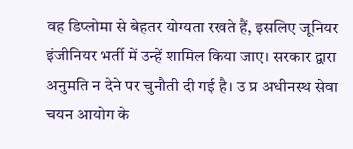वह डिप्लोमा से बेहतर योग्यता रखते हैं, इसलिए जूनियर इंजीनियर भर्ती में उन्हें शामिल किया जाए। सरकार द्वारा अनुमति न देने पर चुनौती दी गई है। उ प्र अधीनस्थ सेवा चयन आयोग के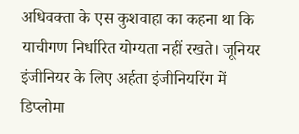अधिवक्ता के एस कुशवाहा का कहना था कि याचीगण निर्धारित योग्यता नहीं रखते। जूनियर इंजीनियर के लिए अर्हता इंजीनियरिंग में डिप्लोमा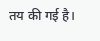तय की गई है।